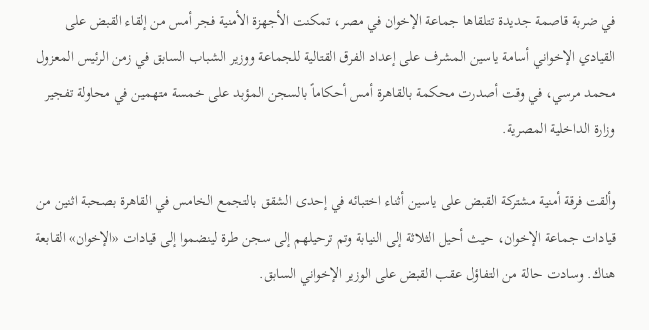في ضربة قاصمة جديدة تتلقاها جماعة الإخوان في مصر، تمكنت الأجهزة الأمنية فجر أمس من إلقاء القبض على القيادي الإخواني أسامة ياسين المشرف على إعداد الفرق القتالية للجماعة ووزير الشباب السابق في زمن الرئيس المعزول محمد مرسي، في وقت أصدرت محكمة بالقاهرة أمس أحكاماً بالسجن المؤبد على خمسة متهمين في محاولة تفجير وزارة الداخلية المصرية.

وألقت فرقة أمنية مشتركة القبض على ياسين أثناء اختبائه في إحدى الشقق بالتجمع الخامس في القاهرة بصحبة اثنين من قيادات جماعة الإخوان، حيث أحيل الثلاثة إلى النيابة وتم ترحيلهم إلى سجن طرة لينضموا إلى قيادات «الإخوان» القابعة هناك. وسادت حالة من التفاؤل عقب القبض على الوزير الإخواني السابق.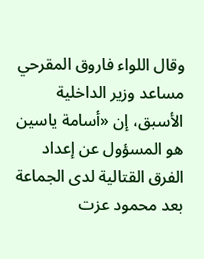وقال اللواء فاروق المقرحي مساعد وزير الداخلية الأسبق، إن «أسامة ياسين هو المسؤول عن إعداد الفرق القتالية لدى الجماعة بعد محمود عزت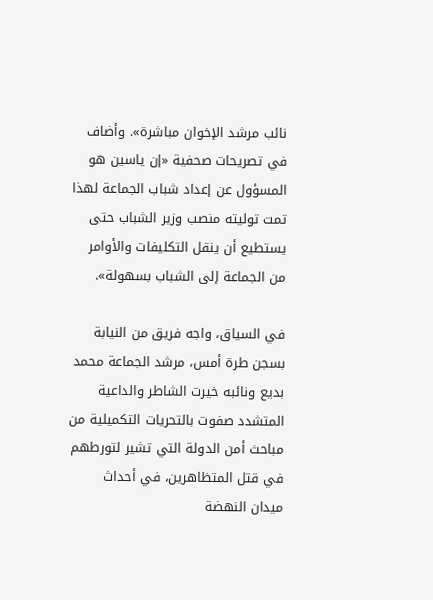نائب مرشد الإخوان مباشرة». وأضاف في تصريحات صحفية «إن ياسين هو المسؤول عن إعداد شباب الجماعة لهذا تمت توليته منصب وزير الشباب حتى يستطيع أن ينقل التكليفات والأوامر من الجماعة إلى الشباب بسهولة».

في السياق، واجه فريق من النيابة بسجن طرة أمس، مرشد الجماعة محمد بديع ونائبه خيرت الشاطر والداعية المتشدد صفوت بالتحريات التكميلية من مباحث أمن الدولة التي تشير لتورطهم في قتل المتظاهرين، في أحداث ميدان النهضة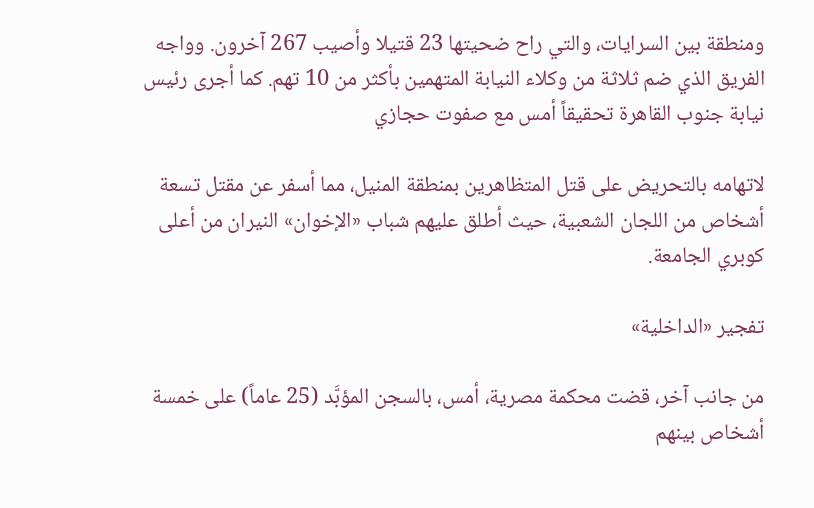ومنطقة بين السرايات، والتي راح ضحيتها 23 قتيلا وأصيب 267 آخرون. وواجه الفريق الذي ضم ثلاثة من وكلاء النيابة المتهمين بأكثر من 10 تهم. كما أجرى رئيس نيابة جنوب القاهرة تحقيقاً أمس مع صفوت حجازي

لاتهامه بالتحريض على قتل المتظاهرين بمنطقة المنيل، مما أسفر عن مقتل تسعة أشخاص من اللجان الشعبية، حيث أطلق عليهم شباب «الإخوان» النيران من أعلى كوبري الجامعة.

تفجير «الداخلية»

من جانب آخر، قضت محكمة مصرية، أمس، بالسجن المؤبَّد (25 عاماً) على خمسة أشخاص بينهم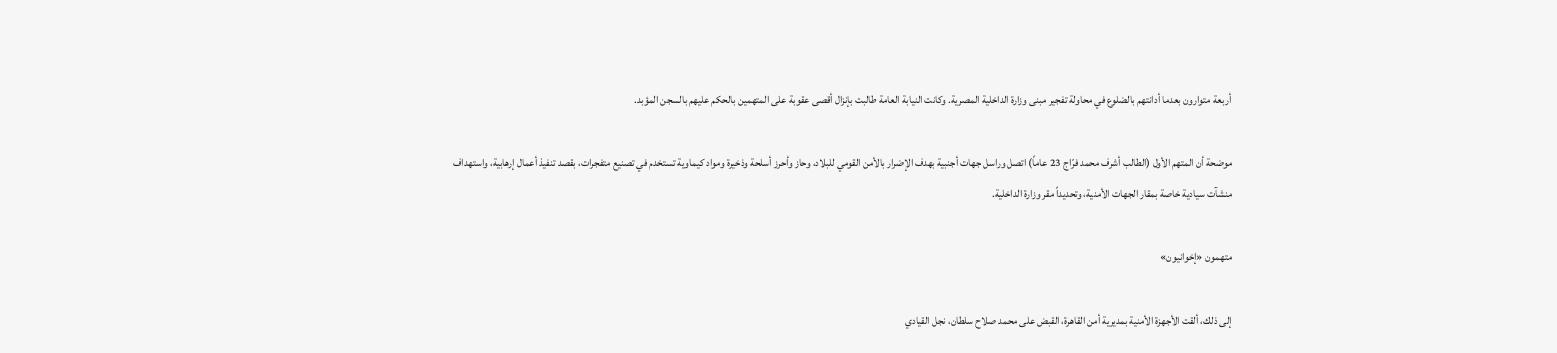أربعة متوارون بعدما أدانتهم بالضلوع في محاولة تفجير مبنى وزارة الداخلية المصرية. وكانت النيابة العامة طالبت بإنزال أقصى عقوبة على المتهمين بالحكم عليهم بالسجن المؤبد.

موضحة أن المتهم الأول (الطالب أشرف محمد فرّاج 23 عاماً) اتصل وراسل جهات أجنبية بهدف الإضرار بالأمن القومي للبلاد، وحاز وأحرز أسلحة وذخيرة ومواد كيماوية تستخدم في تصنيع متفجرات، بقصد تنفيذ أعمال إرهابية، واستهداف منشآت سيادية خاصة بمقار الجهات الأمنية، وتحديداً مقر وزارة الداخلية.

متهمون «إخوانيون»

إلى ذلك، ألقت الأجهزة الأمنية بمديرية أمن القاهرة، القبض على محمد صلاح سلطان، نجل القيادي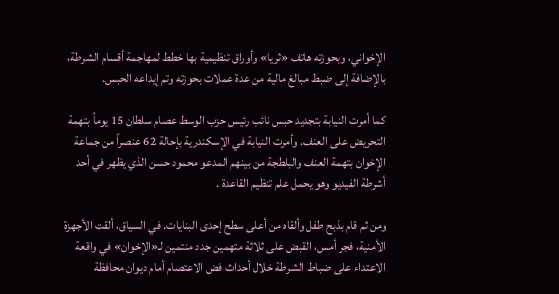الإخواني، وبحوزته هاتف «ثريا» وأوراق تنظيمية بها خطط لمهاجمة أقسام الشرطة، بالإضافة إلى ضبط مبالغ مالية من عدة عملات بحوزته وتم إيداعه الحبس.

كما أمرت النيابة بتجديد حبس نائب رئيس حزب الوسط عصام سلطان 15 يوماً بتهمة التحريض على العنف. وأمرت النيابة في الإسكندرية بإحالة 62 عنصراً من جماعة الإخوان بتهمة العنف والبلطجة من بينهم المدعو محمود حسن الذي يظهر في أحد أشرطة الفيديو وهو يحمل علم تنظيم القاعدة .

ومن ثم قام بذبح طفل وألقاه من أعلى سطح إحدى البنايات. في السياق، ألقت الأجهزة الأمنية، فجر أمس، القبض على ثلاثة متهمين جدد منتمين لـ«الإخوان» في واقعة الاعتداء على ضباط الشرطة خلال أحداث فض الاعتصام أمام ديوان محافظة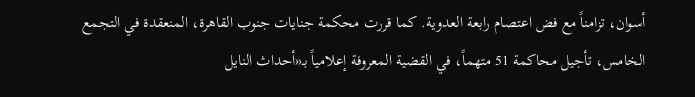أسوان، تزامناً مع فض اعتصام رابعة العدوية. كما قررت محكمة جنايات جنوب القاهرة، المنعقدة في التجمع الخامس، تأجيل محاكمة 51 متهماً، في القضية المعروفة إعلامياً بـ«أحداث النايل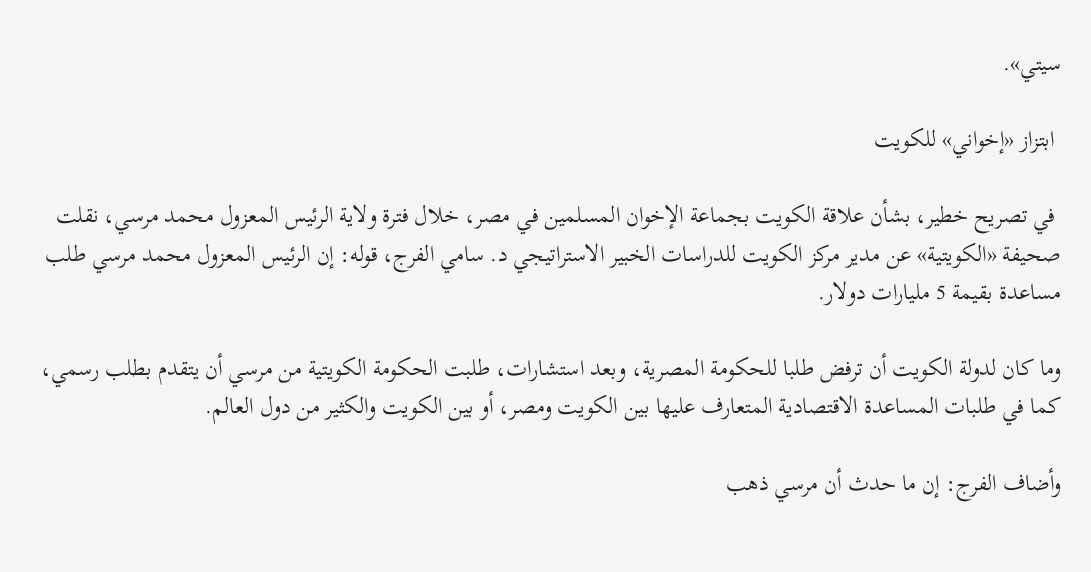سيتي».

 ابتزاز «إخواني» للكويت

 في تصريح خطير، بشأن علاقة الكويت بجماعة الإخوان المسلمين في مصر، خلال فترة ولاية الرئيس المعزول محمد مرسي، نقلت صحيفة «الكويتية» عن مدير مركز الكويت للدراسات الخبير الاستراتيجي د. سامي الفرج، قوله: إن الرئيس المعزول محمد مرسي طلب مساعدة بقيمة 5 مليارات دولار.

وما كان لدولة الكويت أن ترفض طلبا للحكومة المصرية، وبعد استشارات، طلبت الحكومة الكويتية من مرسي أن يتقدم بطلب رسمي، كما في طلبات المساعدة الاقتصادية المتعارف عليها بين الكويت ومصر، أو بين الكويت والكثير من دول العالم.

وأضاف الفرج: إن ما حدث أن مرسي ذهب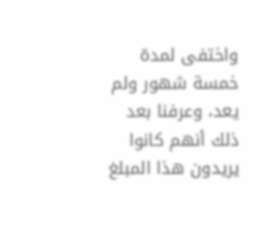واختفى لمدة خمسة شهور ولم يعد، وعرفنا بعد ذلك أنهم كانوا يريدون هذا المبلغ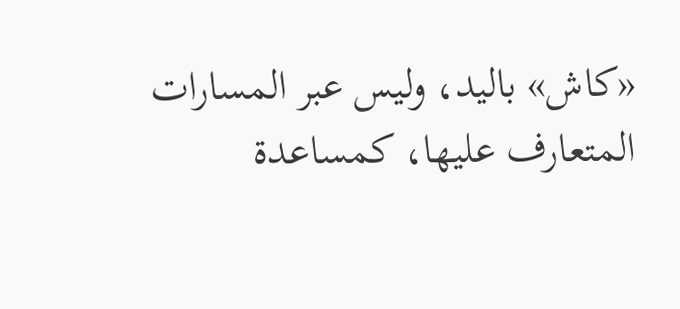«كاش» باليد، وليس عبر المسارات المتعارف عليها، كمساعدة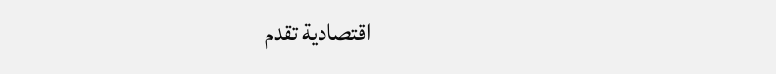اقتصادية تقدم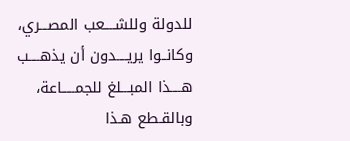للدولة وللشــــعب المصـــري، وكانــوا يريــــدون أن يذهــــب هــــذا المبـــلغ للجمـــــاعة، وبالقـطع هـذا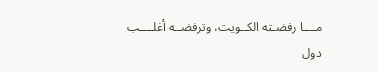مــــا رفضـته الكــويت، وترفضــه أغلــــب دول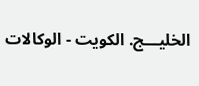الخليـــج. الكويت - الوكالات